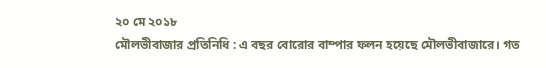২০ মে ২০১৮
মৌলভীবাজার প্রতিনিধি : এ বছর বোরোর বাম্পার ফলন হয়েছে মৌলভীবাজারে। গত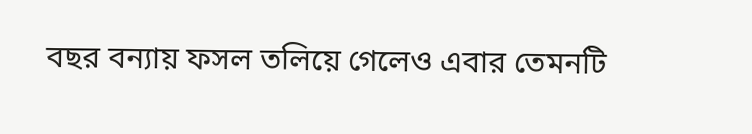বছর বন্যায় ফসল তলিয়ে গেলেও এবার তেমনটি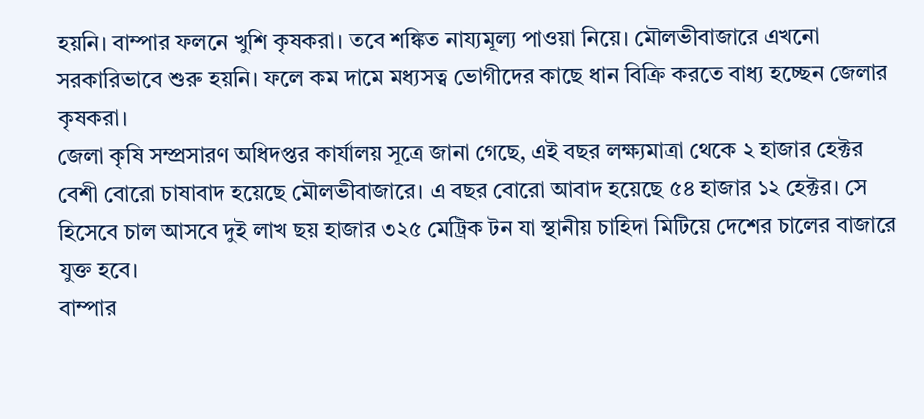হয়নি। বাম্পার ফলনে খুশি কৃষকরা। তবে শঙ্কিত নায্যমূল্য পাওয়া নিয়ে। মৌলভীবাজারে এখনো সরকারিভাবে শুরু হয়নি। ফলে কম দামে মধ্যসত্ব ভোগীদের কাছে ধান বিক্রি করতে বাধ্য হচ্ছেন জেলার কৃষকরা।
জেলা কৃষি সম্প্রসারণ অধিদপ্তর কার্যালয় সূত্রে জানা গেছে, এই বছর লক্ষ্যমাত্রা থেকে ২ হাজার হেক্টর বেশী বোরো চাষাবাদ হয়েছে মৌলভীবাজারে। এ বছর বোরো আবাদ হয়েছে ৫৪ হাজার ১২ হেক্টর। সে হিসেবে চাল আসবে দুই লাখ ছয় হাজার ৩২৫ মেট্রিক টন যা স্থানীয় চাহিদা মিটিয়ে দেশের চালের বাজারে যুক্ত হবে।
বাম্পার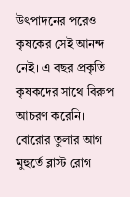উৎপাদনের পরেও কৃষকের সেই আনন্দ নেই। এ বছর প্রকৃতি কৃষকদের সাথে বিরুপ আচরণ করেনি। বোরোর তুলার আগ মুহুর্তে ব্লাস্ট রোগ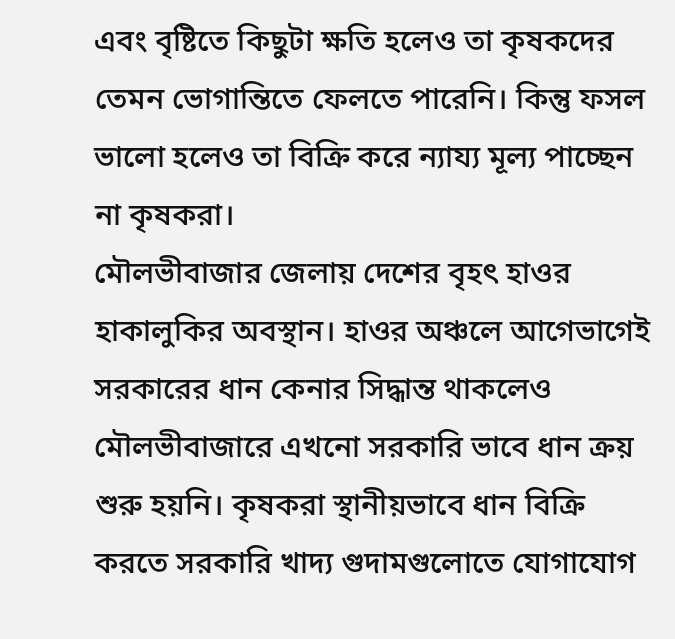এবং বৃষ্টিতে কিছুটা ক্ষতি হলেও তা কৃষকদের তেমন ভোগান্তিতে ফেলতে পারেনি। কিন্তু ফসল ভালো হলেও তা বিক্রি করে ন্যায্য মূল্য পাচ্ছেন না কৃষকরা।
মৌলভীবাজার জেলায় দেশের বৃহৎ হাওর হাকালুকির অবস্থান। হাওর অঞ্চলে আগেভাগেই সরকারের ধান কেনার সিদ্ধান্ত থাকলেও মৌলভীবাজারে এখনো সরকারি ভাবে ধান ক্রয় শুরু হয়নি। কৃষকরা স্থানীয়ভাবে ধান বিক্রি করতে সরকারি খাদ্য গুদামগুলোতে যোগাযোগ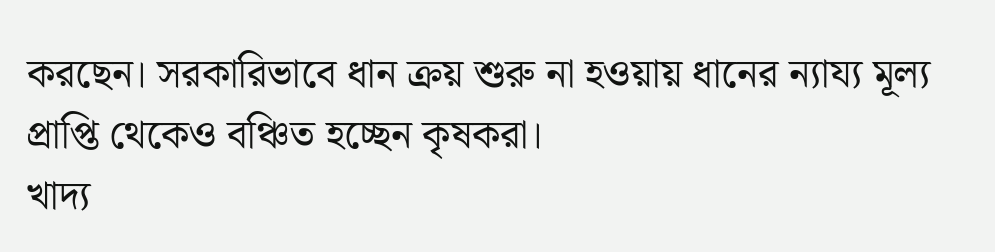করছেন। সরকারিভাবে ধান ক্রয় শুরু না হওয়ায় ধানের ন্যায্য মূল্য প্রাপ্তি থেকেও বঞ্চিত হচ্ছেন কৃষকরা।
খাদ্য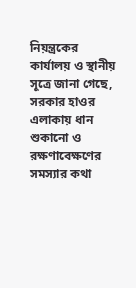নিয়ন্ত্রকের কার্যালয় ও স্থানীয় সূত্রে জানা গেছে, সরকার হাওর এলাকায় ধান শুকানো ও রক্ষণাবেক্ষণের সমস্যার কথা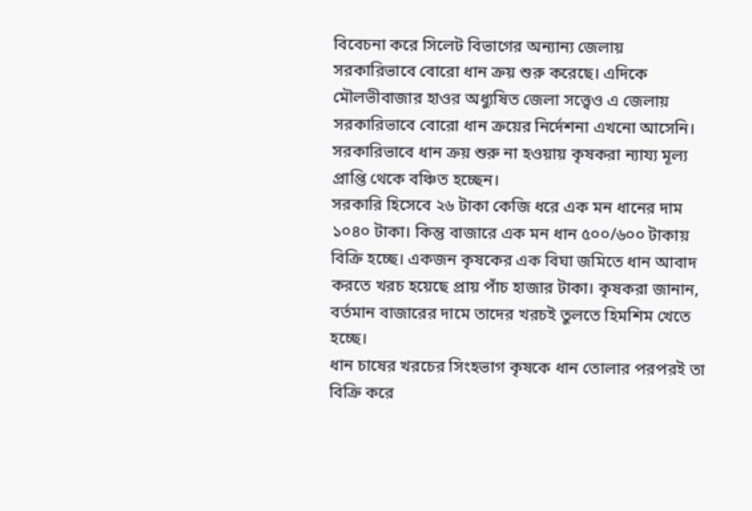বিবেচনা করে সিলেট বিভাগের অন্যান্য জেলায় সরকারিভাবে বোরো ধান ক্রয় শুরু করেছে। এদিকে মৌলভীবাজার হাওর অধ্যুষিত জেলা সত্ত্বেও এ জেলায় সরকারিভাবে বোরো ধান ক্রয়ের নির্দেশনা এখনো আসেনি। সরকারিভাবে ধান ক্রয় শুরু না হওয়ায় কৃষকরা ন্যায্য মূল্য প্রাপ্তি থেকে বঞ্চিত হচ্ছেন।
সরকারি হিসেবে ২৬ টাকা কেজি ধরে এক মন ধানের দাম ১০৪০ টাকা। কিন্তু বাজারে এক মন ধান ৫০০/৬০০ টাকায় বিক্রি হচ্ছে। একজন কৃষকের এক বিঘা জমিতে ধান আবাদ করতে খরচ হয়েছে প্রায় পাঁচ হাজার টাকা। কৃষকরা জানান, বর্তমান বাজারের দামে তাদের খরচই তুলতে হিমশিম খেতে হচ্ছে।
ধান চাষের খরচের সিংহভাগ কৃষকে ধান তোলার পরপরই তা বিক্রি করে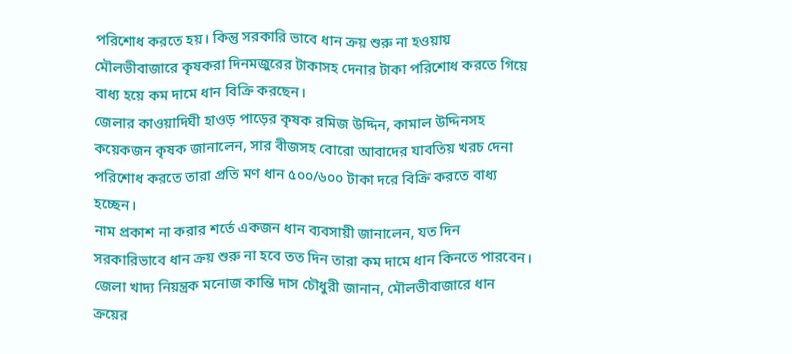পরিশোধ করতে হয়। কিন্তু সরকারি ভাবে ধান ক্রয় শুরু না হওয়ায় মৌলভীবাজারে কৃষকরা দিনমজুরের টাকাসহ দেনার টাকা পরিশোধ করতে গিয়ে বাধ্য হয়ে কম দামে ধান বিক্রি করছেন।
জেলার কাওয়াদিঘী হাওড় পাড়ের কৃষক রমিজ উদ্দিন, কামাল উদ্দিনসহ কয়েকজন কৃষক জানালেন, সার বীজসহ বোরো আবাদের যাবতিয় খরচ দেনা পরিশোধ করতে তারা প্রতি মণ ধান ৫০০/৬০০ টাকা দরে বিক্রি করতে বাধ্য হচ্ছেন।
নাম প্রকাশ না করার শর্তে একজন ধান ব্যবসায়ী জানালেন, যত দিন সরকারিভাবে ধান ক্রয় শুরু না হবে তত দিন তারা কম দামে ধান কিনতে পারবেন।
জেলা খাদ্য নিয়ন্ত্রক মনোজ কান্তি দাস চৌধুরী জানান, মৌলভীবাজারে ধান ক্রয়ের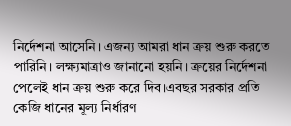নির্দেশনা আসেনি। এজন্য আমরা ধান ক্রয় শুরু করতে পারিনি। লক্ষ্যমাত্রাও জানানো হয়নি। ক্রয়ের নির্দেশনা পেলেই ধান ক্রয় শুরু করে দিব।এবছর সরকার প্রতি কেজি ধানের মূল্য নির্ধারণ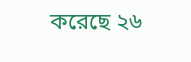করেছে ২৬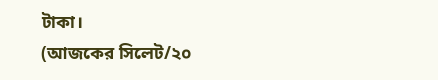টাকা।
(আজকের সিলেট/২০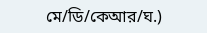মে/ডি/কেআর/ঘ.)